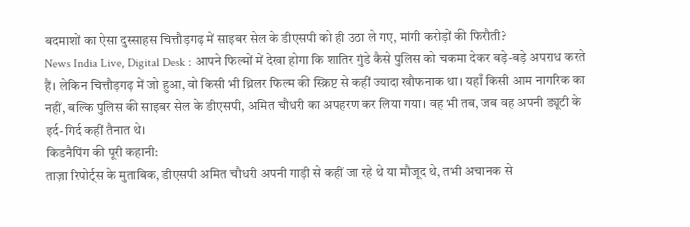बदमाशों का ऐसा दुस्साहस चित्तौड़गढ़ में साइबर सेल के डीएसपी को ही उठा ले गए, मांगी करोड़ों की फिरौती?
News India Live, Digital Desk : आपने फिल्मों में देखा होगा कि शातिर गुंडे कैसे पुलिस को चकमा देकर बड़े-बड़े अपराध करते हैं। लेकिन चित्तौड़गढ़ में जो हुआ, वो किसी भी थ्रिलर फिल्म की स्क्रिप्ट से कहीं ज्यादा खौफनाक था। यहाँ किसी आम नागरिक का नहीं, बल्कि पुलिस की साइबर सेल के डीएसपी, अमित चौधरी का अपहरण कर लिया गया। वह भी तब, जब वह अपनी ड्यूटी के इर्द-गिर्द कहीं तैनात थे।
किडनैपिंग की पूरी कहानी:
ताज़ा रिपोर्ट्स के मुताबिक, डीएसपी अमित चौधरी अपनी गाड़ी से कहीं जा रहे थे या मौजूद थे, तभी अचानक से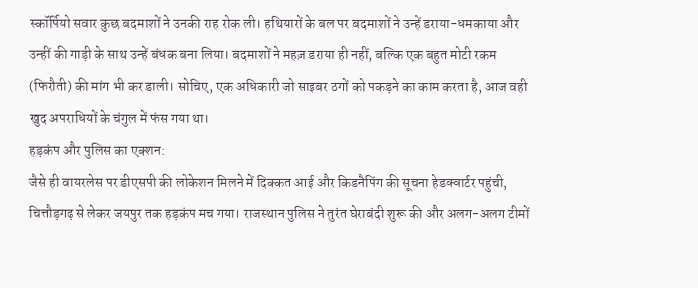स्कॉर्पियो सवार कुछ बदमाशों ने उनकी राह रोक ली। हथियारों के बल पर बदमाशों ने उन्हें डराया-धमकाया और उन्हीं की गाड़ी के साथ उन्हें बंधक बना लिया। बदमाशों ने महज़ डराया ही नहीं, बल्कि एक बहुत मोटी रकम (फिरौती) की मांग भी कर डाली। सोचिए, एक अधिकारी जो साइबर ठगों को पकड़ने का काम करता है, आज वही खुद अपराधियों के चंगुल में फंस गया था।
हड़कंप और पुलिस का एक्शन:
जैसे ही वायरलेस पर डीएसपी की लोकेशन मिलने में दिक्कत आई और किडनैपिंग की सूचना हेडक्वार्टर पहुंची, चित्तौड़गढ़ से लेकर जयपुर तक हड़कंप मच गया। राजस्थान पुलिस ने तुरंत घेराबंदी शुरू की और अलग-अलग टीमों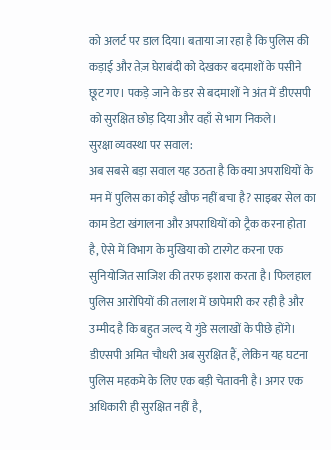को अलर्ट पर डाल दिया। बताया जा रहा है कि पुलिस की कड़ाई और तेज़ घेराबंदी को देखकर बदमाशों के पसीने छूट गए। पकड़े जाने के डर से बदमाशों ने अंत में डीएसपी को सुरक्षित छोड़ दिया और वहाँ से भाग निकले।
सुरक्षा व्यवस्था पर सवाल:
अब सबसे बड़ा सवाल यह उठता है कि क्या अपराधियों के मन में पुलिस का कोई खौफ नहीं बचा है? साइबर सेल का काम डेटा खंगालना और अपराधियों को ट्रैक करना होता है, ऐसे में विभाग के मुखिया को टारगेट करना एक सुनियोजित साजिश की तरफ इशारा करता है। फिलहाल पुलिस आरोपियों की तलाश में छापेमारी कर रही है और उम्मीद है कि बहुत जल्द ये गुंडे सलाखों के पीछे होंगे।
डीएसपी अमित चौधरी अब सुरक्षित हैं, लेकिन यह घटना पुलिस महकमे के लिए एक बड़ी चेतावनी है। अगर एक अधिकारी ही सुरक्षित नहीं है,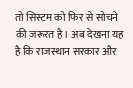तो सिस्टम को फिर से सोचने की ज़रूरत है। अब देखना यह है कि राजस्थान सरकार और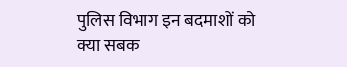पुलिस विभाग इन बदमाशों को क्या सबक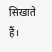सिखाते हैं।